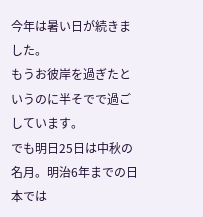今年は暑い日が続きました。
もうお彼岸を過ぎたというのに半そでで過ごしています。
でも明日25日は中秋の名月。明治6年までの日本では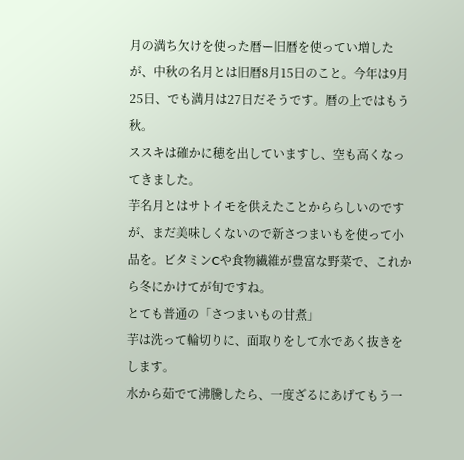月の満ち欠けを使った暦ー旧暦を使ってい増したが、中秋の名月とは旧暦8月15日のこと。今年は9月25日、でも満月は27日だそうです。暦の上ではもう秋。
ススキは確かに穂を出していますし、空も高くなってきました。
芋名月とはサトイモを供えたことかららしいのですが、まだ美味しくないので新さつまいもを使って小品を。ビタミンCや食物繊維が豊富な野菜で、これから冬にかけてが旬ですね。
とても普通の「さつまいもの甘煮」
芋は洗って輪切りに、面取りをして水であく抜きをします。
水から茹でて沸騰したら、一度ざるにあげてもう一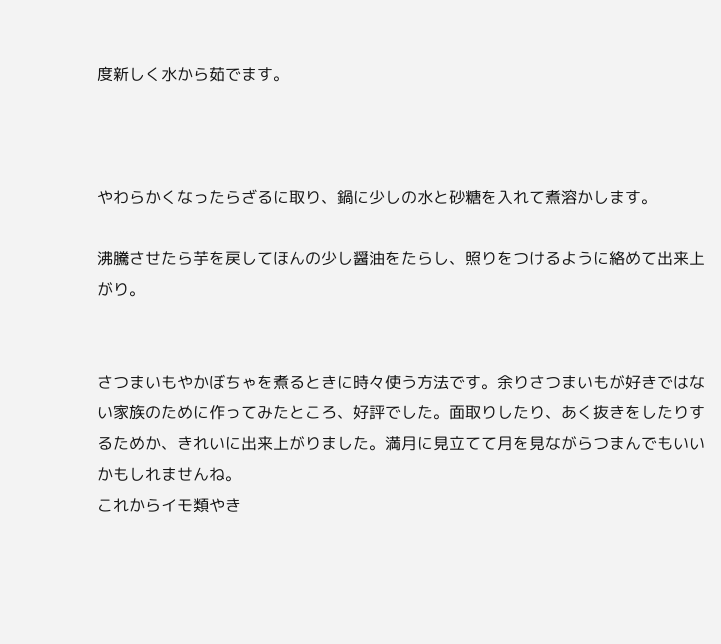度新しく水から茹でます。



やわらかくなったらざるに取り、鍋に少しの水と砂糖を入れて煮溶かします。

沸騰させたら芋を戻してほんの少し醤油をたらし、照りをつけるように絡めて出来上がり。


さつまいもやかぼちゃを煮るときに時々使う方法です。余りさつまいもが好きではない家族のために作ってみたところ、好評でした。面取りしたり、あく抜きをしたりするためか、きれいに出来上がりました。満月に見立てて月を見ながらつまんでもいいかもしれませんね。
これからイモ類やき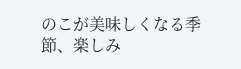のこが美味しくなる季節、楽しみ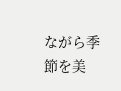ながら季節を美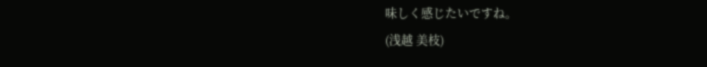味しく感じたいですね。
(浅越 美枝)